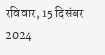रविवार, 15 दिसंबर 2024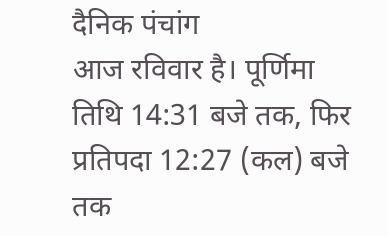दैनिक पंचांग
आज रविवार है। पूर्णिमा तिथि 14:31 बजे तक, फिर प्रतिपदा 12:27 (कल) बजे तक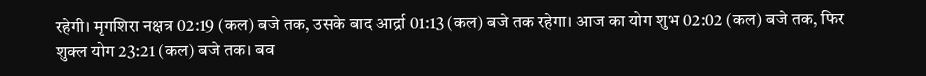रहेगी। मृगशिरा नक्षत्र 02:19 (कल) बजे तक, उसके बाद आर्द्रा 01:13 (कल) बजे तक रहेगा। आज का योग शुभ 02:02 (कल) बजे तक, फिर शुक्ल योग 23:21 (कल) बजे तक। बव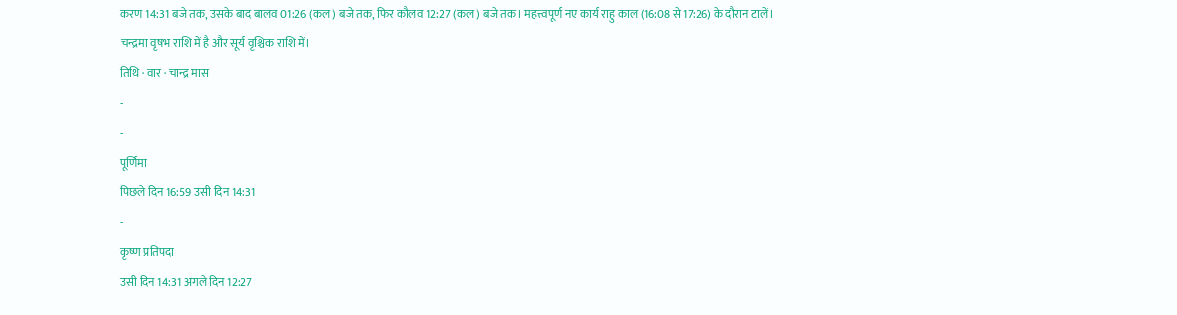करण 14:31 बजे तक, उसके बाद बालव 01:26 (कल) बजे तक, फिर कौलव 12:27 (कल) बजे तक। महत्त्वपूर्ण नए कार्य राहु काल (16:08 से 17:26) के दौरान टालें। चन्द्रमा वृषभ राशि में है और सूर्य वृश्चिक राशि में।
तिथि · वार · चान्द्र मास
-
-
पूर्णिमा
पिछले दिन 16:59 उसी दिन 14:31
-
कृष्ण प्रतिपदा
उसी दिन 14:31 अगले दिन 12:27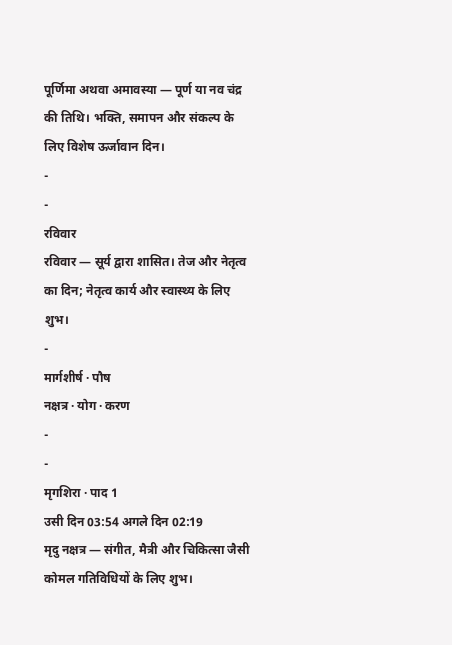पूर्णिमा अथवा अमावस्या — पूर्ण या नव चंद्र की तिथि। भक्ति, समापन और संकल्प के लिए विशेष ऊर्जावान दिन।
-
-
रविवार
रविवार — सूर्य द्वारा शासित। तेज और नेतृत्व का दिन; नेतृत्व कार्य और स्वास्थ्य के लिए शुभ।
-
मार्गशीर्ष · पौष
नक्षत्र · योग · करण
-
-
मृगशिरा · पाद 1
उसी दिन 03:54 अगले दिन 02:19
मृदु नक्षत्र — संगीत, मैत्री और चिकित्सा जैसी कोमल गतिविधियों के लिए शुभ।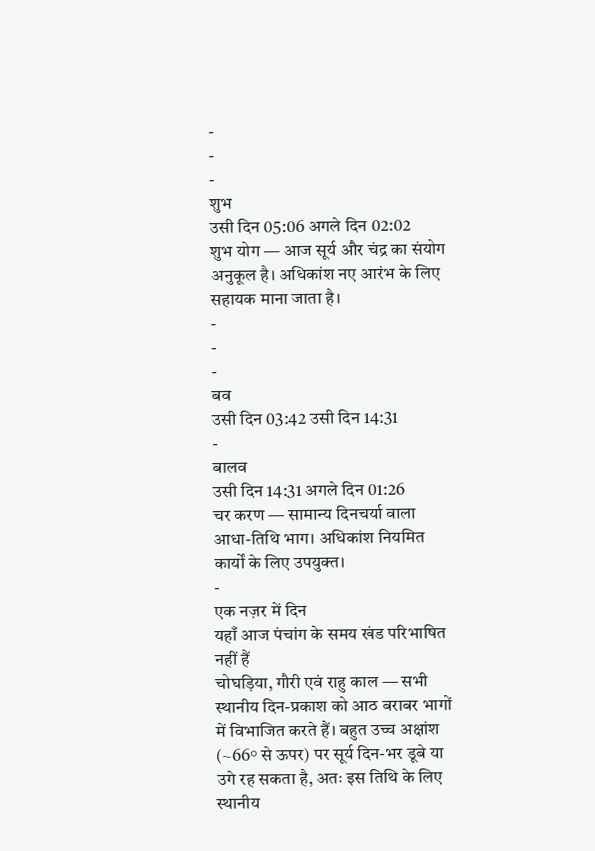-
-
-
शुभ
उसी दिन 05:06 अगले दिन 02:02
शुभ योग — आज सूर्य और चंद्र का संयोग अनुकूल है। अधिकांश नए आरंभ के लिए सहायक माना जाता है।
-
-
-
बव
उसी दिन 03:42 उसी दिन 14:31
-
बालव
उसी दिन 14:31 अगले दिन 01:26
चर करण — सामान्य दिनचर्या वाला आधा-तिथि भाग। अधिकांश नियमित कार्यों के लिए उपयुक्त।
-
एक नज़र में दिन
यहाँ आज पंचांग के समय खंड परिभाषित नहीं हैं
चोघड़िया, गौरी एवं राहु काल — सभी स्थानीय दिन-प्रकाश को आठ बराबर भागों में विभाजित करते हैं। बहुत उच्च अक्षांश (~66° से ऊपर) पर सूर्य दिन-भर डूबे या उगे रह सकता है, अतः इस तिथि के लिए स्थानीय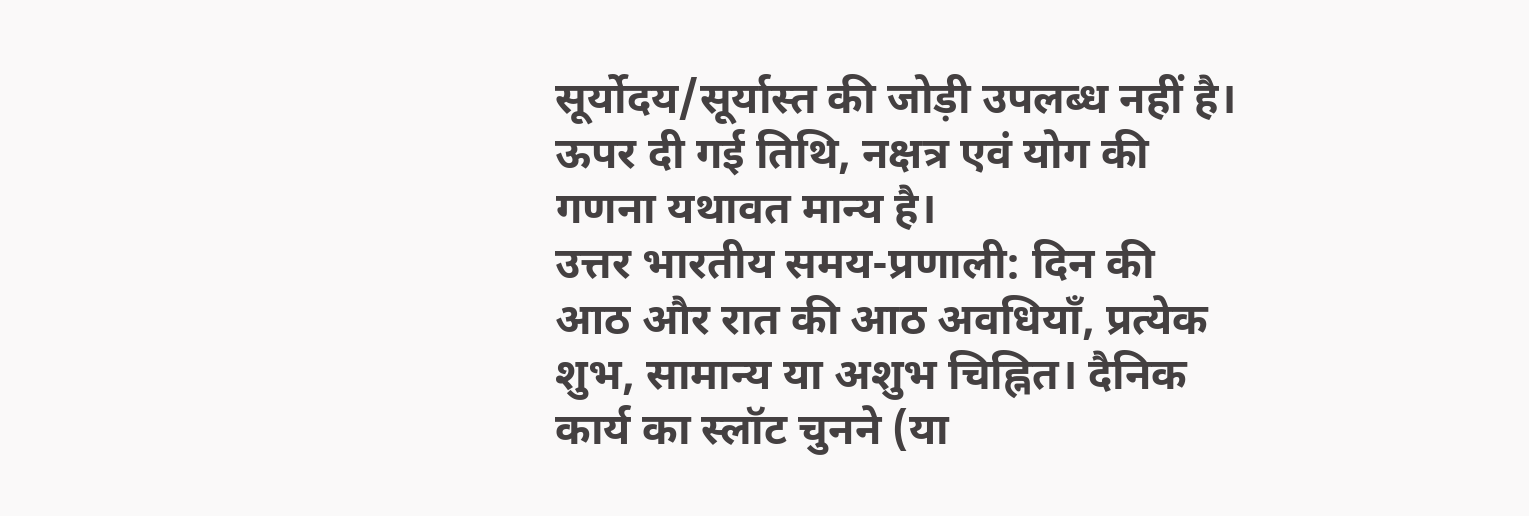सूर्योदय/सूर्यास्त की जोड़ी उपलब्ध नहीं है। ऊपर दी गई तिथि, नक्षत्र एवं योग की गणना यथावत मान्य है।
उत्तर भारतीय समय-प्रणाली: दिन की आठ और रात की आठ अवधियाँ, प्रत्येक शुभ, सामान्य या अशुभ चिह्नित। दैनिक कार्य का स्लॉट चुनने (या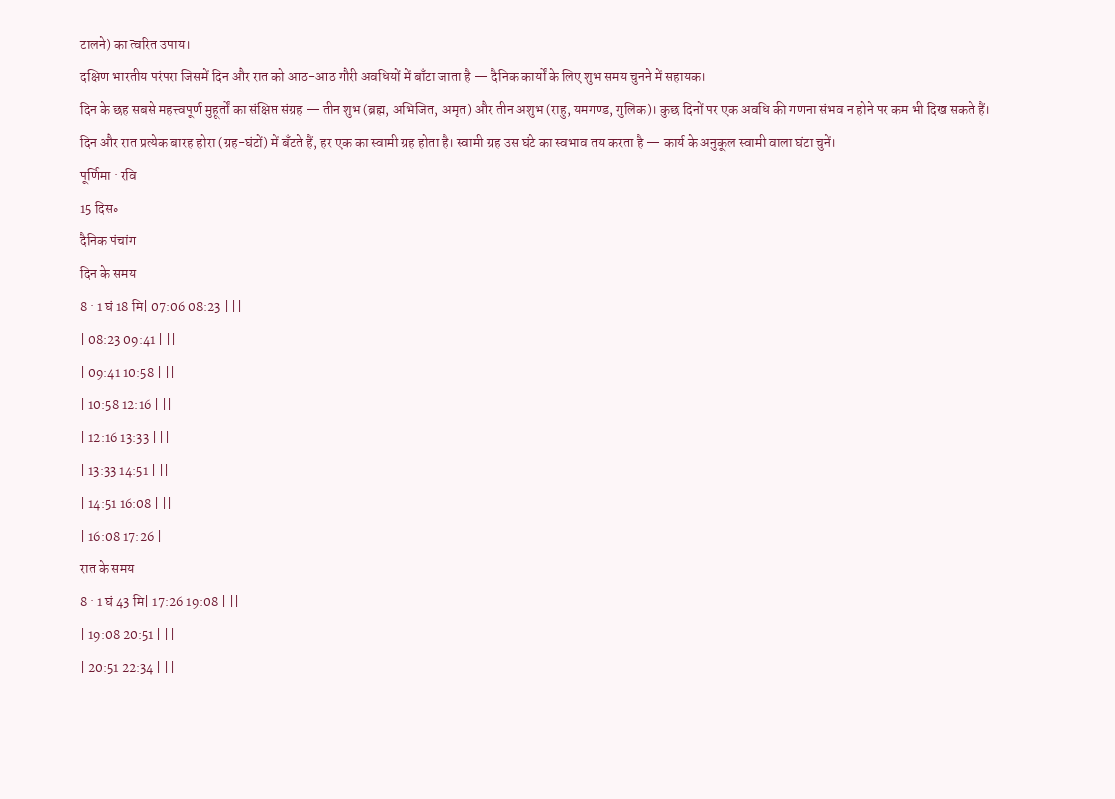टालने) का त्वरित उपाय।
दक्षिण भारतीय परंपरा जिसमें दिन और रात को आठ-आठ गौरी अवधियों में बाँटा जाता है — दैनिक कार्यों के लिए शुभ समय चुनने में सहायक।
दिन के छह सबसे महत्त्वपूर्ण मुहूर्तों का संक्षिप्त संग्रह — तीन शुभ (ब्रह्म, अभिजित, अमृत) और तीन अशुभ (राहु, यमगण्ड, गुलिक)। कुछ दिनों पर एक अवधि की गणना संभव न होने पर कम भी दिख सकते हैं।
दिन और रात प्रत्येक बारह होरा (ग्रह-घंटों) में बँटते हैं, हर एक का स्वामी ग्रह होता है। स्वामी ग्रह उस घंटे का स्वभाव तय करता है — कार्य के अनुकूल स्वामी वाला घंटा चुनें।
पूर्णिमा · रवि
15 दिस॰
दैनिक पंचांग
दिन के समय
8 · 1 घं 18 मि| 07:06 08:23 | ||
| 08:23 09:41 | ||
| 09:41 10:58 | ||
| 10:58 12:16 | ||
| 12:16 13:33 | ||
| 13:33 14:51 | ||
| 14:51 16:08 | ||
| 16:08 17:26 |
रात के समय
8 · 1 घं 43 मि| 17:26 19:08 | ||
| 19:08 20:51 | ||
| 20:51 22:34 | ||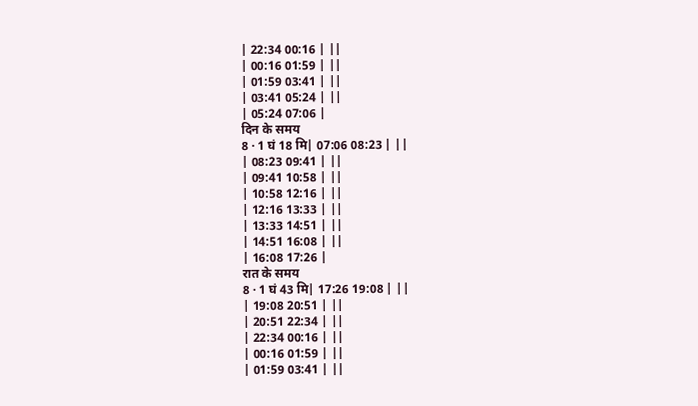| 22:34 00:16 | ||
| 00:16 01:59 | ||
| 01:59 03:41 | ||
| 03:41 05:24 | ||
| 05:24 07:06 |
दिन के समय
8 · 1 घं 18 मि| 07:06 08:23 | ||
| 08:23 09:41 | ||
| 09:41 10:58 | ||
| 10:58 12:16 | ||
| 12:16 13:33 | ||
| 13:33 14:51 | ||
| 14:51 16:08 | ||
| 16:08 17:26 |
रात के समय
8 · 1 घं 43 मि| 17:26 19:08 | ||
| 19:08 20:51 | ||
| 20:51 22:34 | ||
| 22:34 00:16 | ||
| 00:16 01:59 | ||
| 01:59 03:41 | ||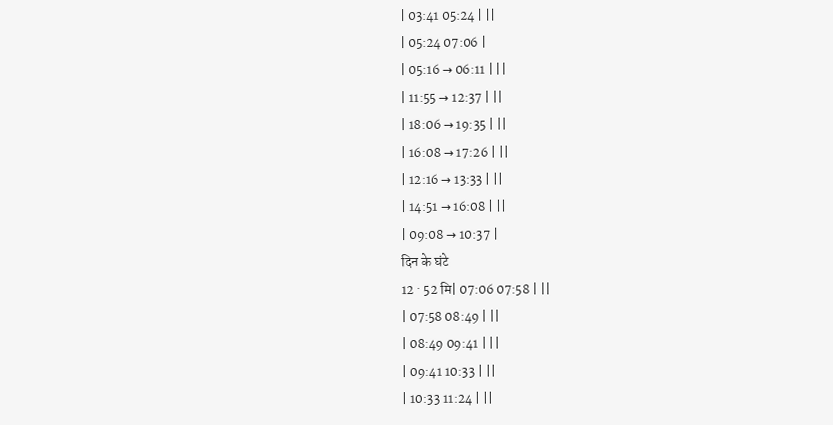| 03:41 05:24 | ||
| 05:24 07:06 |
| 05:16 → 06:11 | ||
| 11:55 → 12:37 | ||
| 18:06 → 19:35 | ||
| 16:08 → 17:26 | ||
| 12:16 → 13:33 | ||
| 14:51 → 16:08 | ||
| 09:08 → 10:37 |
दिन के घंटे
12 · 52 मि| 07:06 07:58 | ||
| 07:58 08:49 | ||
| 08:49 09:41 | ||
| 09:41 10:33 | ||
| 10:33 11:24 | ||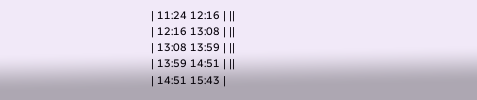| 11:24 12:16 | ||
| 12:16 13:08 | ||
| 13:08 13:59 | ||
| 13:59 14:51 | ||
| 14:51 15:43 |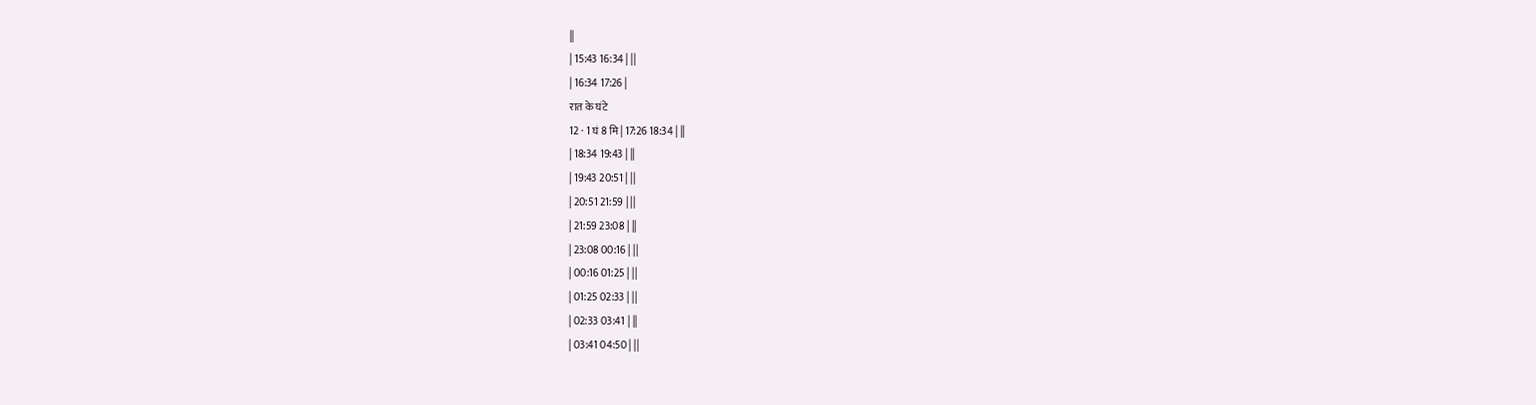||
| 15:43 16:34 | ||
| 16:34 17:26 |
रात के घंटे
12 · 1 घं 8 मि| 17:26 18:34 | ||
| 18:34 19:43 | ||
| 19:43 20:51 | ||
| 20:51 21:59 | ||
| 21:59 23:08 | ||
| 23:08 00:16 | ||
| 00:16 01:25 | ||
| 01:25 02:33 | ||
| 02:33 03:41 | ||
| 03:41 04:50 | ||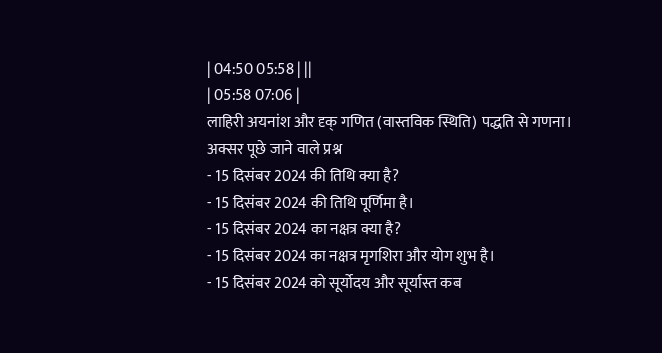| 04:50 05:58 | ||
| 05:58 07:06 |
लाहिरी अयनांश और दृक् गणित (वास्तविक स्थिति) पद्धति से गणना।
अक्सर पूछे जाने वाले प्रश्न
- 15 दिसंबर 2024 की तिथि क्या है?
- 15 दिसंबर 2024 की तिथि पूर्णिमा है।
- 15 दिसंबर 2024 का नक्षत्र क्या है?
- 15 दिसंबर 2024 का नक्षत्र मृगशिरा और योग शुभ है।
- 15 दिसंबर 2024 को सूर्योदय और सूर्यास्त कब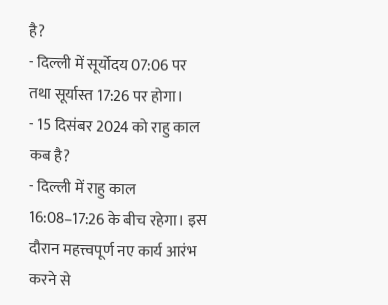है?
- दिल्ली में सूर्योदय 07:06 पर तथा सूर्यास्त 17:26 पर होगा।
- 15 दिसंबर 2024 को राहु काल कब है?
- दिल्ली में राहु काल 16:08–17:26 के बीच रहेगा। इस दौरान महत्त्वपूर्ण नए कार्य आरंभ करने से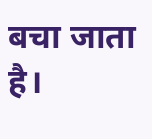बचा जाता है।